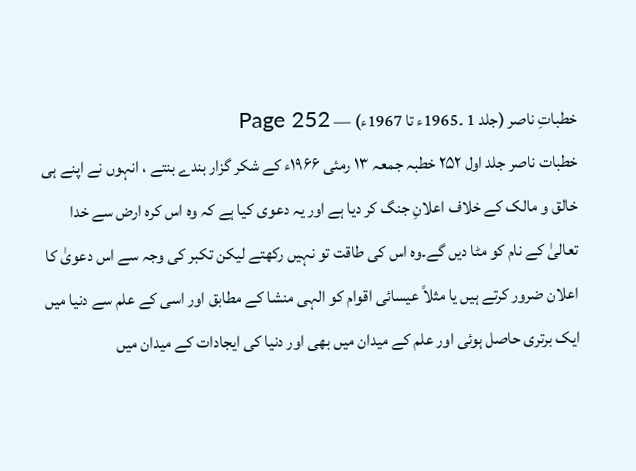خطباتِ ناصر (جلد 1 ۔1965ء تا 1967ء) — Page 252
خطبات ناصر جلد اول ۲۵۲ خطبہ جمعہ ۱۳ رمئی ۱۹۶۶ء کے شکر گزار بندے بنتے ، انہوں نے اپنے ہی خالق و مالک کے خلاف اعلانِ جنگ کر دیا ہے اور یہ دعوی کیا ہے کہ وہ اس کرہ ارض سے خدا تعالیٰ کے نام کو مٹا دیں گے۔وہ اس کی طاقت تو نہیں رکھتے لیکن تکبر کی وجہ سے اس دعویٰ کا اعلان ضرور کرتے ہیں یا مثلاً عیسائی اقوام کو الہی منشا کے مطابق اور اسی کے علم سے دنیا میں ایک برتری حاصل ہوئی اور علم کے میدان میں بھی اور دنیا کی ایجادات کے میدان میں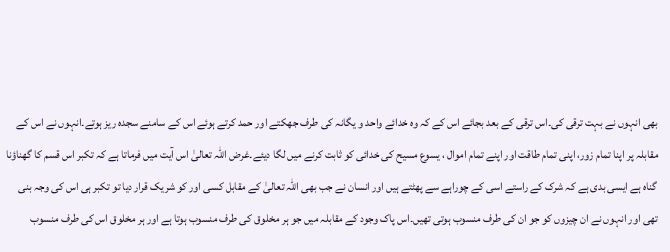بھی انہوں نے بہت ترقی کی۔اس ترقی کے بعد بجائے اس کے کہ وہ خدائے واحد و یگانہ کی طرف جھکتے اور حمد کرتے ہوئے اس کے سامنے سجدہ ریز ہوتے۔انہوں نے اس کے مقابلہ پر اپنا تمام زور، اپنی تمام طاقت اور اپنے تمام اموال ، یسوع مسیح کی خدائی کو ثابت کرنے میں لگا دیئے۔غرض اللہ تعالیٰ اس آیت میں فرماتا ہے کہ تکبر اس قسم کا گھناؤنا گناہ ہے ایسی بدی ہے کہ شرک کے راستے اسی کے چوراہے سے پھٹتے ہیں اور انسان نے جب بھی اللہ تعالیٰ کے مقابل کسی اور کو شریک قرار دیا تو تکبر ہی اس کی وجہ بنی تھی اور انہوں نے ان چیزوں کو جو ان کی طرف منسوب ہوتی تھیں۔اس پاک وجود کے مقابلہ میں جو ہر مخلوق کی طرف منسوب ہوتا ہے اور ہر مخلوق اس کی طرف منسوب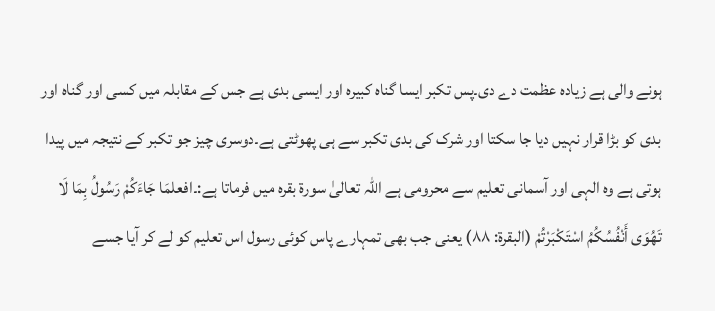ہونے والی ہے زیادہ عظمت دے دی۔پس تکبر ایسا گناہ کبیرہ اور ایسی بدی ہے جس کے مقابلہ میں کسی اور گناہ اور بدی کو بڑا قرار نہیں دیا جا سکتا اور شرک کی بدی تکبر سے ہی پھوٹتی ہے۔دوسری چیز جو تکبر کے نتیجہ میں پیدا ہوتی ہے وہ الہی اور آسمانی تعلیم سے محرومی ہے اللہ تعالیٰ سورۃ بقرہ میں فرماتا ہے:۔افعلمَا جَاءَكُمْ رَسُولُ بِمَا لَا تَهُوَى أَنْفُسُكُمُ اسْتَكْبَرْتُمْ (البقرة: ۸۸) یعنی جب بھی تمہارے پاس کوئی رسول اس تعلیم کو لے کر آیا جسے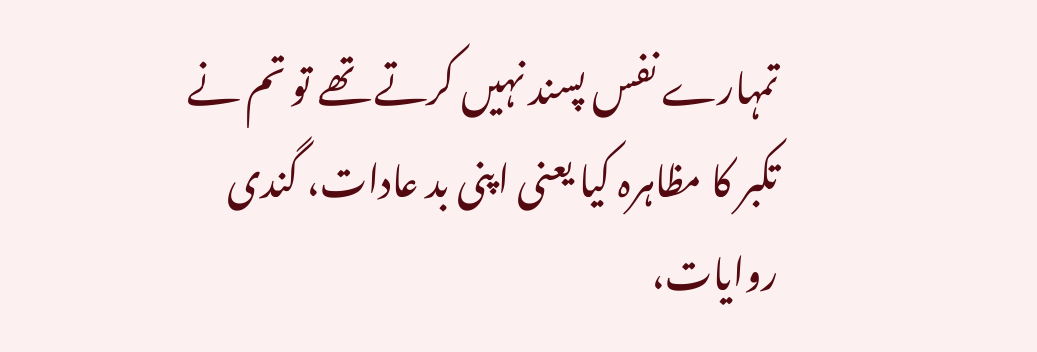تمہارے نفس پسند نہیں کرتے تھے تو تم نے تکبر کا مظاہرہ کیا یعنی اپنی بد عادات، گندی روایات،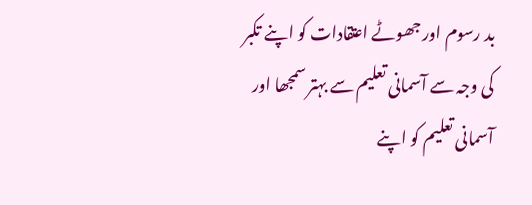بد رسوم اور جھوٹے اعتقادات کو اپنے تکبر کی وجہ سے آسمانی تعلیم سے بہتر سمجھا اور آسمانی تعلیم کو اپنے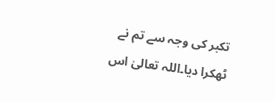تکبر کی وجہ سے تم نے ٹھکرا دیا۔اللہ تعالیٰ اس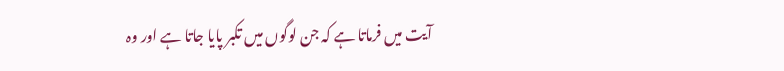آیت میں فرماتا ہے کہ جن لوگوں میں تکبر پایا جاتا ہے اور وہ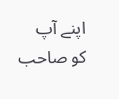اپنے آپ کو صاحب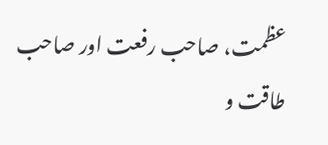عظمت، صاحب رفعت اور صاحب طاقت و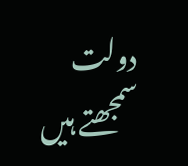دولت سمجھتے ہیں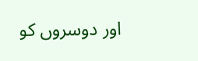اور دوسروں کو